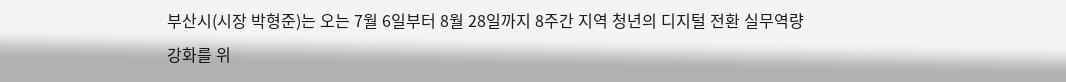부산시(시장 박형준)는 오는 7월 6일부터 8월 28일까지 8주간 지역 청년의 디지털 전환 실무역량 강화를 위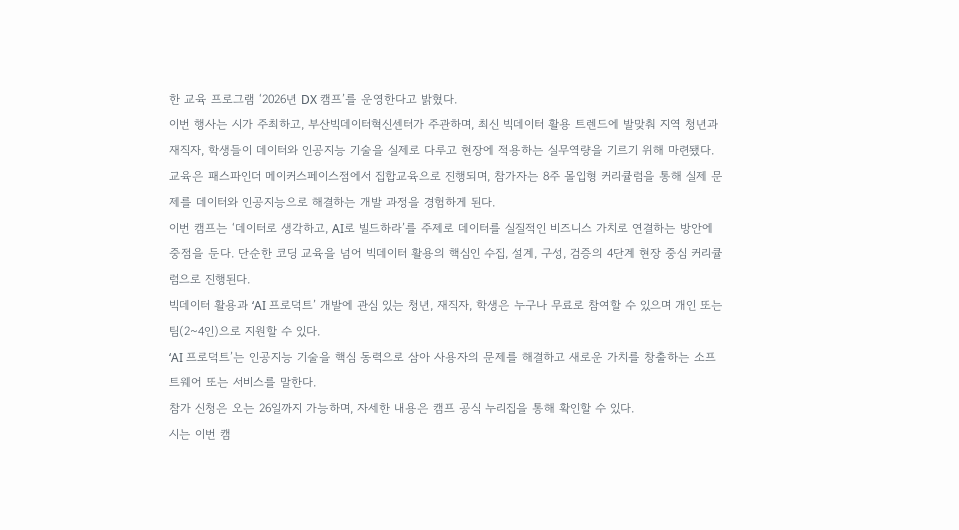한 교육 프로그램 ‘2026년 DX 캠프’를 운영한다고 밝혔다.
이번 행사는 시가 주최하고, 부산빅데이터혁신센터가 주관하며, 최신 빅데이터 활용 트렌드에 발맞춰 지역 청년과 재직자, 학생들이 데이터와 인공지능 기술을 실제로 다루고 현장에 적용하는 실무역량을 기르기 위해 마련됐다.
교육은 패스파인더 메이커스페이스점에서 집합교육으로 진행되며, 참가자는 8주 몰입형 커리큘럼을 통해 실제 문제를 데이터와 인공지능으로 해결하는 개발 과정을 경험하게 된다.
이번 캠프는 ‘데이터로 생각하고, AI로 빌드하라’를 주제로 데이터를 실질적인 비즈니스 가치로 연결하는 방안에 중점을 둔다. 단순한 코딩 교육을 넘어 빅데이터 활용의 핵심인 수집, 설계, 구성, 검증의 4단계 현장 중심 커리큘럼으로 진행된다.
빅데이터 활용과 ‘AI 프로덕트’ 개발에 관심 있는 청년, 재직자, 학생은 누구나 무료로 참여할 수 있으며 개인 또는 팀(2~4인)으로 지원할 수 있다.
‘AI 프로덕트’는 인공지능 기술을 핵심 동력으로 삼아 사용자의 문제를 해결하고 새로운 가치를 창출하는 소프트웨어 또는 서비스를 말한다.
참가 신청은 오는 26일까지 가능하며, 자세한 내용은 캠프 공식 누리집을 통해 확인할 수 있다.
시는 이번 캠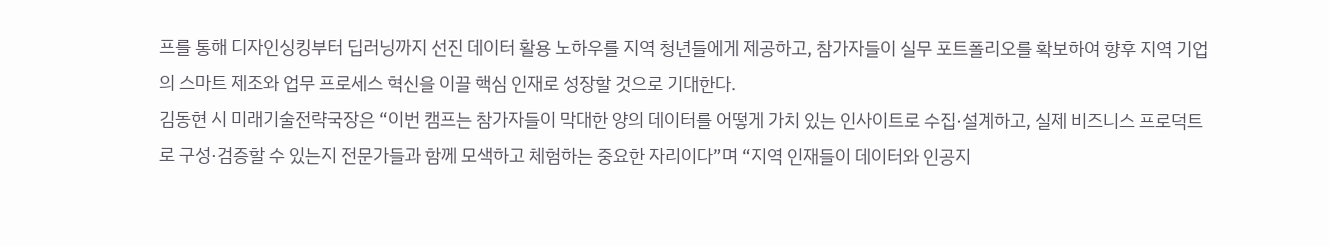프를 통해 디자인싱킹부터 딥러닝까지 선진 데이터 활용 노하우를 지역 청년들에게 제공하고, 참가자들이 실무 포트폴리오를 확보하여 향후 지역 기업의 스마트 제조와 업무 프로세스 혁신을 이끌 핵심 인재로 성장할 것으로 기대한다.
김동현 시 미래기술전략국장은 “이번 캠프는 참가자들이 막대한 양의 데이터를 어떻게 가치 있는 인사이트로 수집·설계하고, 실제 비즈니스 프로덕트로 구성·검증할 수 있는지 전문가들과 함께 모색하고 체험하는 중요한 자리이다”며 “지역 인재들이 데이터와 인공지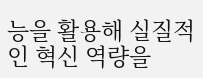능을 활용해 실질적인 혁신 역량을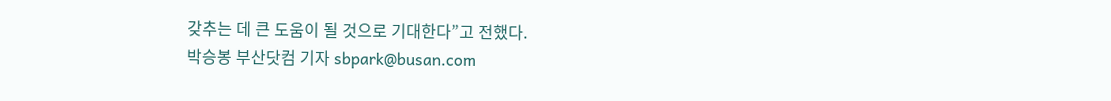갖추는 데 큰 도움이 될 것으로 기대한다”고 전했다.
박승봉 부산닷컴 기자 sbpark@busan.com